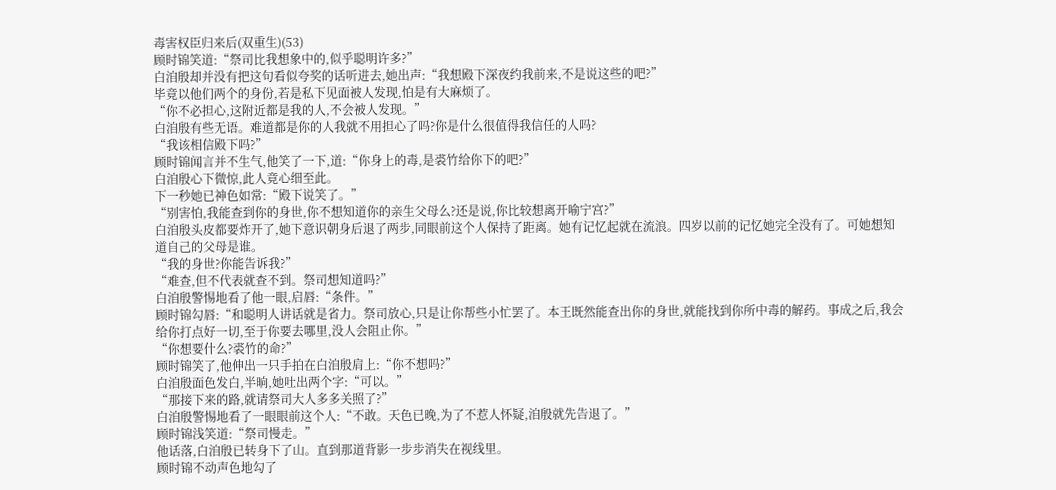毒害权臣归来后(双重生)(53)
顾时锦笑道:“祭司比我想象中的,似乎聪明许多?”
白洎殷却并没有把这句看似夸奖的话听进去,她出声:“我想殿下深夜约我前来,不是说这些的吧?”
毕竟以他们两个的身份,若是私下见面被人发现,怕是有大麻烦了。
“你不必担心,这附近都是我的人,不会被人发现。”
白洎殷有些无语。难道都是你的人我就不用担心了吗?你是什么很值得我信任的人吗?
“我该相信殿下吗?”
顾时锦闻言并不生气,他笑了一下,道:“你身上的毒,是裘竹给你下的吧?”
白洎殷心下微惊,此人竟心细至此。
下一秒她已神色如常:“殿下说笑了。”
“别害怕,我能查到你的身世,你不想知道你的亲生父母么?还是说,你比较想离开喻宁宫?”
白洎殷头皮都要炸开了,她下意识朝身后退了两步,同眼前这个人保持了距离。她有记忆起就在流浪。四岁以前的记忆她完全没有了。可她想知道自己的父母是谁。
“我的身世?你能告诉我?”
“难查,但不代表就查不到。祭司想知道吗?”
白洎殷警惕地看了他一眼,启唇:“条件。”
顾时锦勾唇:“和聪明人讲话就是省力。祭司放心,只是让你帮些小忙罢了。本王既然能查出你的身世,就能找到你所中毒的解药。事成之后,我会给你打点好一切,至于你要去哪里,没人会阻止你。”
“你想要什么?裘竹的命?”
顾时锦笑了,他伸出一只手拍在白洎殷肩上:“你不想吗?”
白洎殷面色发白,半晌,她吐出两个字:“可以。”
“那接下来的路,就请祭司大人多多关照了?”
白洎殷警惕地看了一眼眼前这个人:“不敢。天色已晚,为了不惹人怀疑,洎殷就先告退了。”
顾时锦浅笑道:“祭司慢走。”
他话落,白洎殷已转身下了山。直到那道背影一步步消失在视线里。
顾时锦不动声色地勾了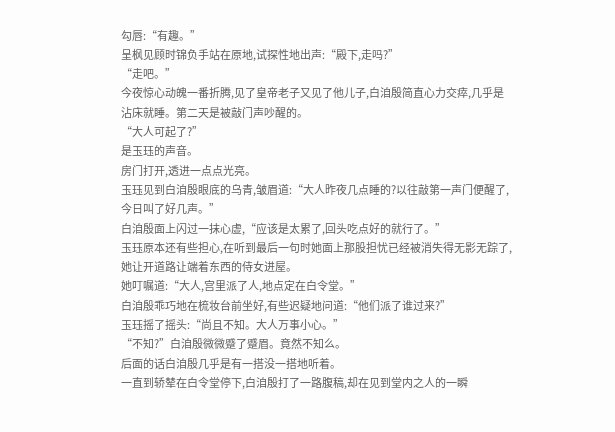勾唇:“有趣。”
呈枫见顾时锦负手站在原地,试探性地出声:“殿下,走吗?”
“走吧。”
今夜惊心动魄一番折腾,见了皇帝老子又见了他儿子,白洎殷简直心力交瘁,几乎是沾床就睡。第二天是被敲门声吵醒的。
“大人可起了?”
是玉珏的声音。
房门打开,透进一点点光亮。
玉珏见到白洎殷眼底的乌青,皱眉道:“大人昨夜几点睡的?以往敲第一声门便醒了,今日叫了好几声。”
白洎殷面上闪过一抹心虚,“应该是太累了,回头吃点好的就行了。”
玉珏原本还有些担心,在听到最后一句时她面上那股担忧已经被消失得无影无踪了,她让开道路让端着东西的侍女进屋。
她叮嘱道:“大人,宫里派了人,地点定在白令堂。”
白洎殷乖巧地在梳妆台前坐好,有些迟疑地问道:“他们派了谁过来?”
玉珏摇了摇头:“尚且不知。大人万事小心。”
“不知?”白洎殷微微蹙了蹙眉。竟然不知么。
后面的话白洎殷几乎是有一搭没一搭地听着。
一直到轿辇在白令堂停下,白洎殷打了一路腹稿,却在见到堂内之人的一瞬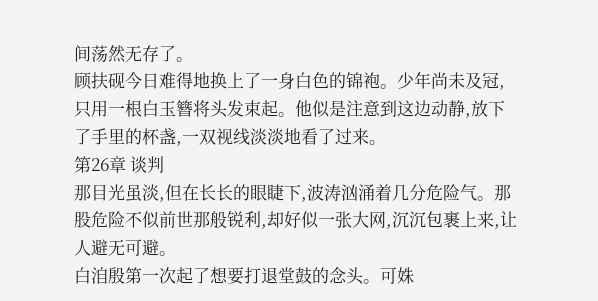间荡然无存了。
顾扶砚今日难得地换上了一身白色的锦袍。少年尚未及冠,只用一根白玉簪将头发束起。他似是注意到这边动静,放下了手里的杯盏,一双视线淡淡地看了过来。
第26章 谈判
那目光虽淡,但在长长的眼睫下,波涛汹涌着几分危险气。那股危险不似前世那般锐利,却好似一张大网,沉沉包裹上来,让人避无可避。
白洎殷第一次起了想要打退堂鼓的念头。可姝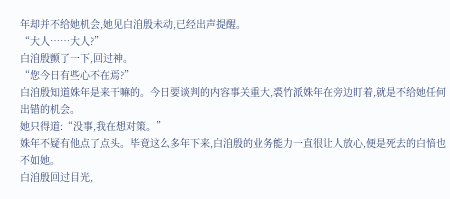年却并不给她机会,她见白洎殷未动,已经出声提醒。
“大人……大人?”
白洎殷颤了一下,回过神。
“您今日有些心不在焉?”
白洎殷知道姝年是来干嘛的。今日要谈判的内容事关重大,裘竹派姝年在旁边盯着,就是不给她任何出错的机会。
她只得道:“没事,我在想对策。”
姝年不疑有他点了点头。毕竟这么多年下来,白洎殷的业务能力一直很让人放心,便是死去的白愔也不如她。
白洎殷回过目光,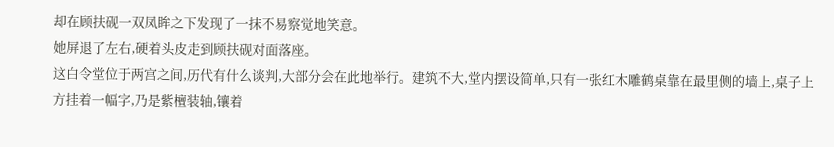却在顾扶砚一双凤眸之下发现了一抹不易察觉地笑意。
她屏退了左右,硬着头皮走到顾扶砚对面落座。
这白令堂位于两宫之间,历代有什么谈判,大部分会在此地举行。建筑不大,堂内摆设简单,只有一张红木雕鹤桌靠在最里侧的墙上,桌子上方挂着一幅字,乃是紫檀装轴,镶着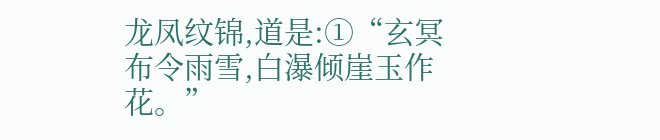龙凤纹锦,道是:①“玄冥布令雨雪,白瀑倾崖玉作花。”